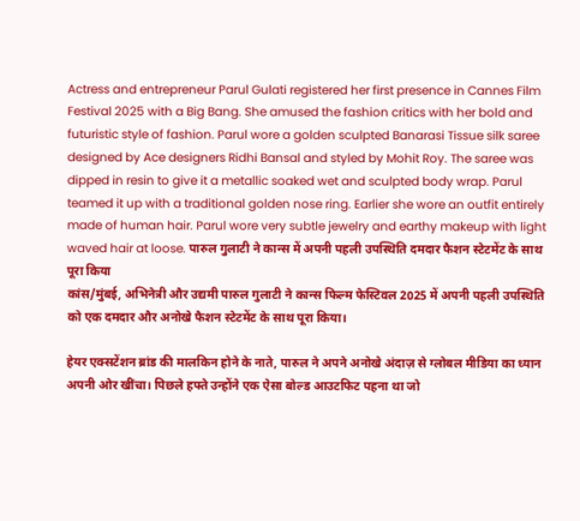Actress and entrepreneur Parul Gulati registered her first presence in Cannes Film Festival 2025 with a Big Bang. She amused the fashion critics with her bold and futuristic style of fashion. Parul wore a golden sculpted Banarasi Tissue silk saree designed by Ace designers Ridhi Bansal and styled by Mohit Roy. The saree was dipped in resin to give it a metallic soaked wet and sculpted body wrap. Parul teamed it up with a traditional golden nose ring. Earlier she wore an outfit entirely made of human hair. Parul wore very subtle jewelry and earthy makeup with light waved hair at loose. पारुल गुलाटी ने कान्स में अपनी पहली उपस्थिति दमदार फैशन स्टेटमेंट के साथ पूरा किया
कांस/मुंबई, अभिनेत्री और उद्यमी पारुल गुलाटी ने कान्स फिल्म फेस्टिवल 2025 में अपनी पहली उपस्थिति को एक दमदार और अनोखे फैशन स्टेटमेंट के साथ पूरा किया।

हेयर एक्सटेंशन ब्रांड की मालकिन होने के नाते, पारुल ने अपने अनोखे अंदाज़ से ग्लोबल मीडिया का ध्यान अपनी ओर खींचा। पिछले हफ्ते उन्होंने एक ऐसा बोल्ड आउटफिट पहना था जो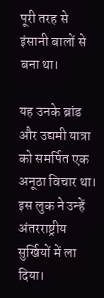पूरी तरह से इंसानी बालों से बना था।

यह उनके ब्रांड और उद्यमी यात्रा को समर्पित एक अनूठा विचार था। इस लुक ने उन्हें अंतरराष्ट्रीय सुर्खियों में ला दिया।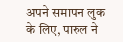अपने समापन लुक के लिए, पारुल ने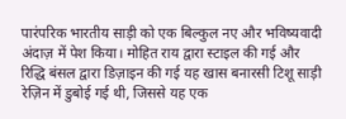पारंपरिक भारतीय साड़ी को एक बिल्कुल नए और भविष्यवादी अंदाज़ में पेश किया। मोहित राय द्वारा स्टाइल की गई और रिद्धि बंसल द्वारा डिज़ाइन की गई यह खास बनारसी टिशू साड़ी रेज़िन में डुबोई गई थी, जिससे यह एक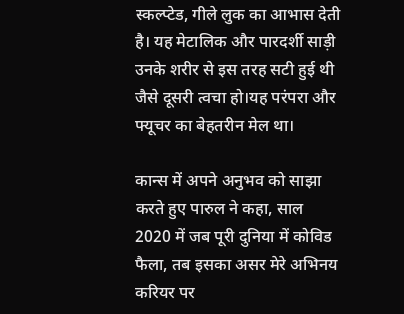स्कल्प्टेड, गीले लुक का आभास देती है। यह मेटालिक और पारदर्शी साड़ी उनके शरीर से इस तरह सटी हुई थी जैसे दूसरी त्वचा हो।यह परंपरा और फ्यूचर का बेहतरीन मेल था।

कान्स में अपने अनुभव को साझा करते हुए पारुल ने कहा, साल 2020 में जब पूरी दुनिया में कोविड फैला, तब इसका असर मेरे अभिनय करियर पर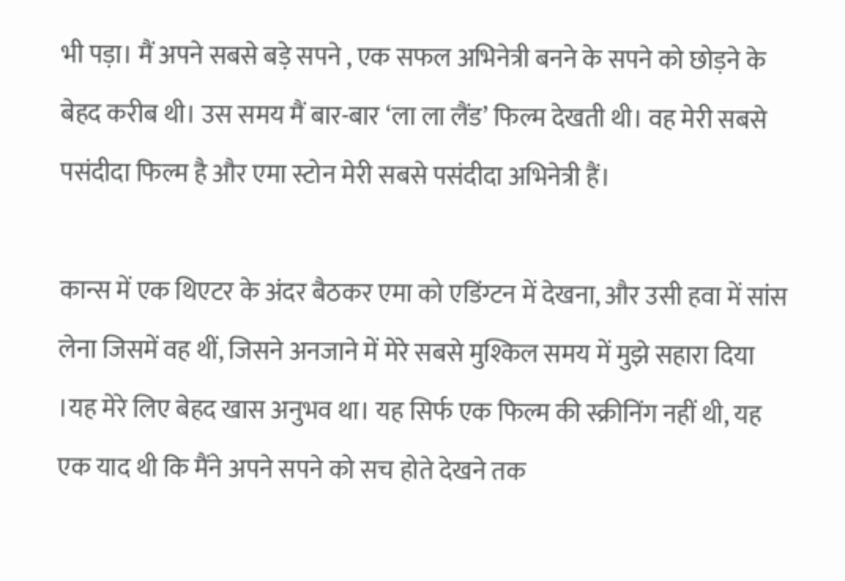भी पड़ा। मैं अपने सबसे बड़े सपने , एक सफल अभिनेत्री बनने के सपने को छोड़ने के बेहद करीब थी। उस समय मैं बार-बार ‘ला ला लैंड’ फिल्म देखती थी। वह मेरी सबसे पसंदीदा फिल्म है और एमा स्टोन मेरी सबसे पसंदीदा अभिनेत्री हैं।

कान्स में एक थिएटर के अंदर बैठकर एमा को एडिंग्टन में देखना, और उसी हवा में सांस लेना जिसमें वह थीं, जिसने अनजाने में मेरे सबसे मुश्किल समय में मुझे सहारा दिया ।यह मेरे लिए बेहद खास अनुभव था। यह सिर्फ एक फिल्म की स्क्रीनिंग नहीं थी, यह एक याद थी कि मैंने अपने सपने को सच होते देखने तक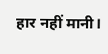हार नहीं मानी।